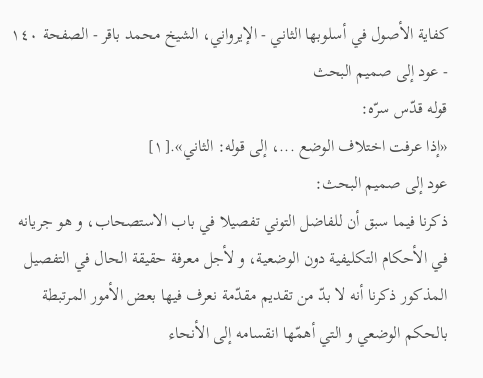كفاية الأصول في أسلوبها الثاني - الإيرواني، الشيخ محمد باقر - الصفحة ١٤٠ - عود إلى صميم البحث
قوله قدّس سرّه:
«إذا عرفت اختلاف الوضع ...، إلى قوله: الثاني».[١]
عود إلى صميم البحث:
ذكرنا فيما سبق أن للفاضل التوني تفصيلا في باب الاستصحاب، و هو جريانه في الأحكام التكليفية دون الوضعية، و لأجل معرفة حقيقة الحال في التفصيل المذكور ذكرنا أنه لا بدّ من تقديم مقدّمة نعرف فيها بعض الأمور المرتبطة بالحكم الوضعي و التي أهمّها انقسامه إلى الأنحاء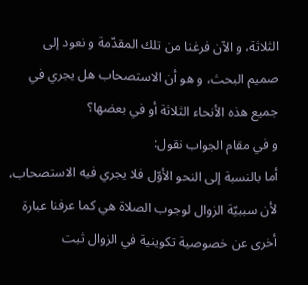الثلاثة، و الآن فرغنا من تلك المقدّمة و نعود إلى صميم البحث، و هو أن الاستصحاب هل يجري في جميع هذه الأنحاء الثلاثة أو في بعضها؟
و في مقام الجواب نقول:
أما بالنسبة إلى النحو الأوّل فلا يجري فيه الاستصحاب، لأن سببيّة الزوال لوجوب الصلاة هي كما عرفنا عبارة أخرى عن خصوصية تكوينية في الزوال ثبت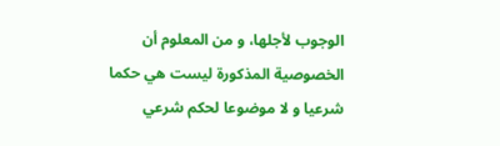الوجوب لأجلها، و من المعلوم أن الخصوصية المذكورة ليست هي حكما شرعيا و لا موضوعا لحكم شرعي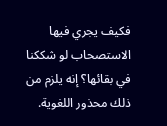فكيف يجري فيها الاستصحاب لو شككنا في بقائها؟ إنه يلزم من ذلك محذور اللغوية.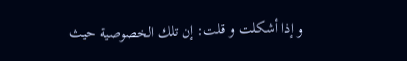و إذا أشكلت و قلت: إن تلك الخصوصية حيث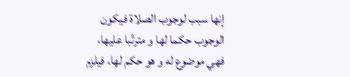إنها سبب لوجوب الصلاة فيكون الوجوب حكما لها و مترتّبا عليها، فهي موضوع له و هو حكم لها، فيلزم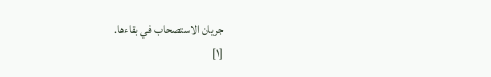جريان الاستصحاب في بقاءها.
[١]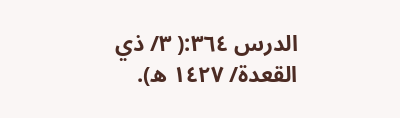الدرس ٣٦٤:( ٣/ ذي القعدة/ ١٤٢٧ ه).